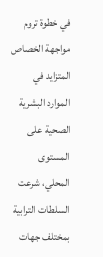في خطوة تروم مواجهة الخصاص المتزايد في الموارد البشرية الصحية على المستوى المحلي، شرعت السلطات الترابية بمختلف جهات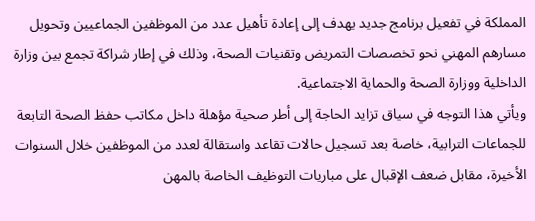المملكة في تفعيل برنامج جديد يهدف إلى إعادة تأهيل عدد من الموظفين الجماعيين وتحويل مسارهم المهني نحو تخصصات التمريض وتقنيات الصحة، وذلك في إطار شراكة تجمع بين وزارة الداخلية ووزارة الصحة والحماية الاجتماعية.
ويأتي هذا التوجه في سياق تزايد الحاجة إلى أطر صحية مؤهلة داخل مكاتب حفظ الصحة التابعة للجماعات الترابية، خاصة بعد تسجيل حالات تقاعد واستقالة لعدد من الموظفين خلال السنوات الأخيرة، مقابل ضعف الإقبال على مباريات التوظيف الخاصة بالمهن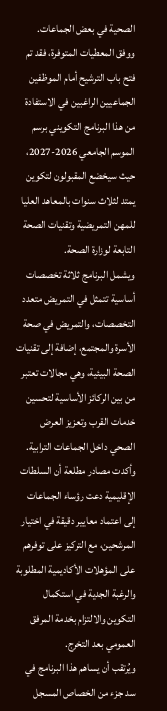الصحية في بعض الجماعات.
ووفق المعطيات المتوفرة، فقد تم فتح باب الترشيح أمام الموظفين الجماعيين الراغبين في الاستفادة من هذا البرنامج التكويني برسم الموسم الجامعي 2026-2027، حيث سيخضع المقبولون لتكوين يمتد لثلاث سنوات بالمعاهد العليا للمهن التمريضية وتقنيات الصحة التابعة لوزارة الصحة.
ويشمل البرنامج ثلاثة تخصصات أساسية تتمثل في التمريض متعدد التخصصات، والتمريض في صحة الأسرة والمجتمع، إضافة إلى تقنيات الصحة البيئية، وهي مجالات تعتبر من بين الركائز الأساسية لتحسين خدمات القرب وتعزيز العرض الصحي داخل الجماعات الترابية.
وأكدت مصادر مطلعة أن السلطات الإقليمية دعت رؤساء الجماعات إلى اعتماد معايير دقيقة في اختيار المرشحين، مع التركيز على توفرهم على المؤهلات الأكاديمية المطلوبة والرغبة الجدية في استكمال التكوين والالتزام بخدمة المرفق العمومي بعد التخرج.
ويُرتقب أن يساهم هذا البرنامج في سد جزء من الخصاص المسجل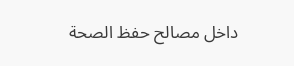داخل مصالح حفظ الصحة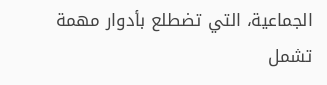الجماعية، التي تضطلع بأدوار مهمة تشمل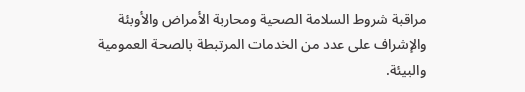مراقبة شروط السلامة الصحية ومحاربة الأمراض والأوبئة والإشراف على عدد من الخدمات المرتبطة بالصحة العمومية والبيئة.